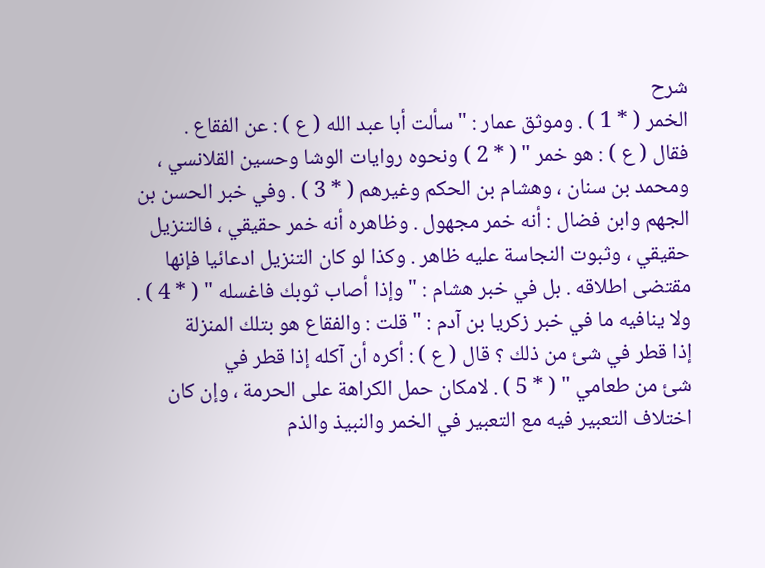شرح
الخمر ( * 1 ) . وموثق عمار : " سألت أبا عبد الله ( ع ) : عن الفقاع .
فقال ( ع ) : هو خمر " ( * 2 ) ونحوه روايات الوشا وحسين القلانسي ،
ومحمد بن سنان ، وهشام بن الحكم وغيرهم ( * 3 ) . وفي خبر الحسن بن
الجهم وابن فضال : أنه خمر مجهول . وظاهره أنه خمر حقيقي ، فالتنزيل
حقيقي ، وثبوت النجاسة عليه ظاهر . وكذا لو كان التنزيل ادعائيا فإنها
مقتضى اطلاقه . بل في خبر هشام : " وإذا أصاب ثوبك فاغسله " ( * 4 ) .
ولا ينافيه ما في خبر زكريا بن آدم : " قلت : والفقاع هو بتلك المنزلة
إذا قطر في شئ من ذلك ؟ قال ( ع ) : أكره أن آكله إذا قطر في
شئ من طعامي " ( * 5 ) . لامكان حمل الكراهة على الحرمة ، وإن كان
اختلاف التعبير فيه مع التعبير في الخمر والنبيذ والذم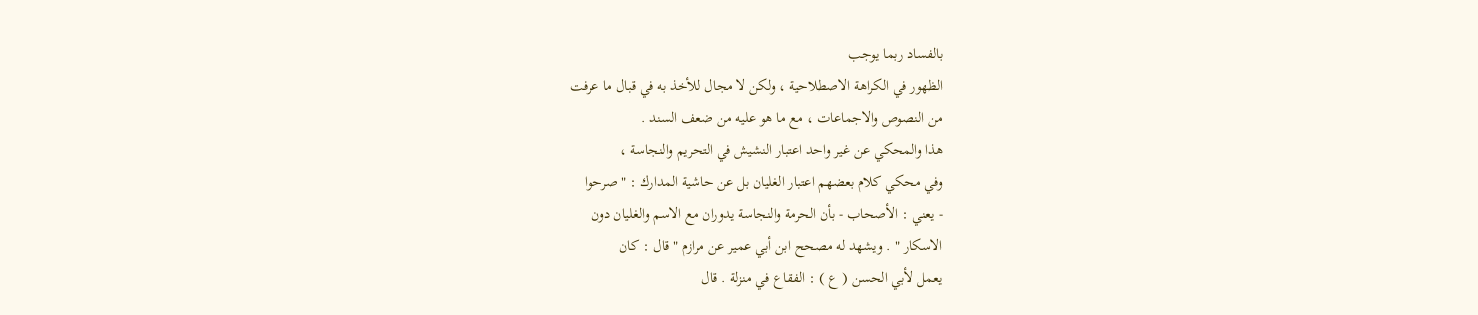بالفساد ربما يوجب
الظهور في الكراهة الاصطلاحية ، ولكن لا مجال للأخذ به في قبال ما عرفت
من النصوص والاجماعات ، مع ما هو عليه من ضعف السند .
هذا والمحكي عن غير واحد اعتبار النشيش في التحريم والنجاسة ،
وفي محكي كلام بعضهم اعتبار الغليان بل عن حاشية المدارك : " صرحوا
- يعني : الأصحاب - بأن الحرمة والنجاسة يدوران مع الاسم والغليان دون
الاسكار " . ويشهد له مصحح ابن أبي عمير عن مرازم " قال : كان
يعمل لأبي الحسن ( ع ) : الفقاع في منزلة . قال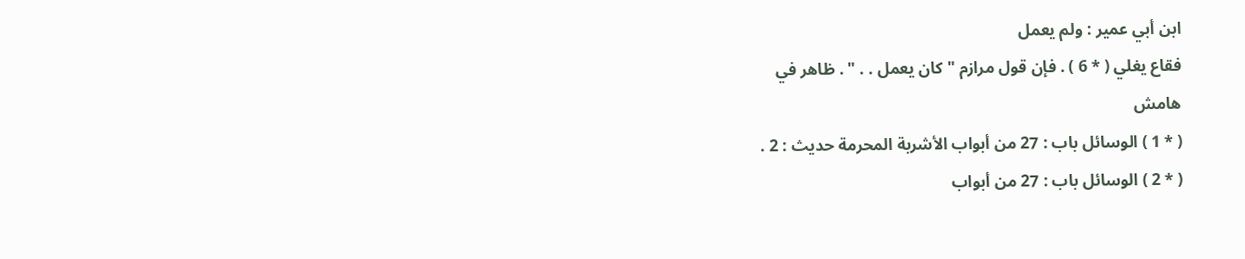ابن أبي عمير : ولم يعمل
فقاع يغلي ( * 6 ) . فإن قول مرازم " كان يعمل . . " . ظاهر في
هامش
( * 1 ) الوسائل باب : 27 من أبواب الأشربة المحرمة حديث : 2 .
( * 2 ) الوسائل باب : 27 من أبواب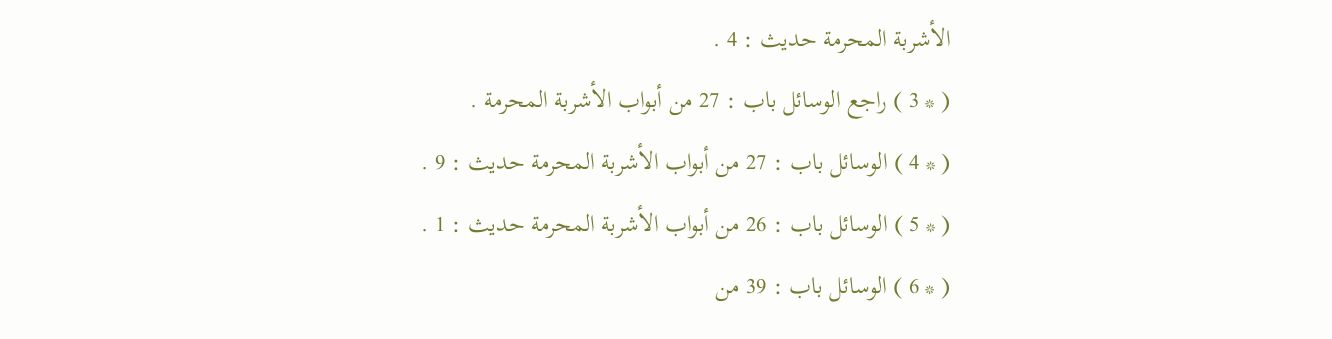الأشربة المحرمة حديث : 4 .
( * 3 ) راجع الوسائل باب : 27 من أبواب الأشربة المحرمة .
( * 4 ) الوسائل باب : 27 من أبواب الأشربة المحرمة حديث : 9 .
( * 5 ) الوسائل باب : 26 من أبواب الأشربة المحرمة حديث : 1 .
( * 6 ) الوسائل باب : 39 من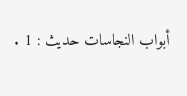أبواب النجاسات حديث : 1 .